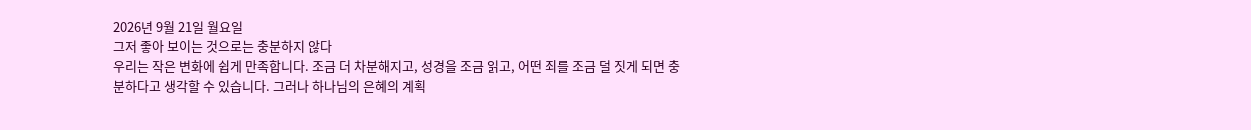2026년 9월 21일 월요일
그저 좋아 보이는 것으로는 충분하지 않다
우리는 작은 변화에 쉽게 만족합니다. 조금 더 차분해지고, 성경을 조금 읽고, 어떤 죄를 조금 덜 짓게 되면 충분하다고 생각할 수 있습니다. 그러나 하나님의 은혜의 계획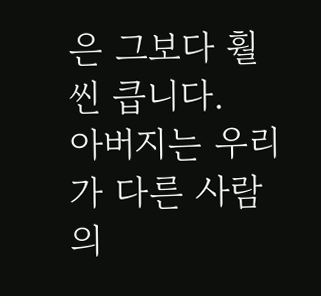은 그보다 훨씬 큽니다.
아버지는 우리가 다른 사람의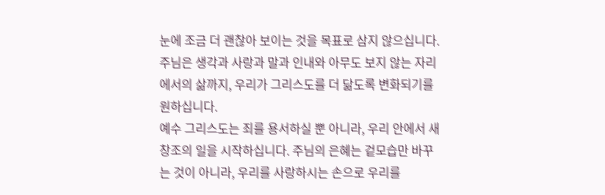눈에 조금 더 괜찮아 보이는 것을 목표로 삼지 않으십니다. 주님은 생각과 사랑과 말과 인내와 아무도 보지 않는 자리에서의 삶까지, 우리가 그리스도를 더 닮도록 변화되기를 원하십니다.
예수 그리스도는 죄를 용서하실 뿐 아니라, 우리 안에서 새 창조의 일을 시작하십니다. 주님의 은혜는 겉모습만 바꾸는 것이 아니라, 우리를 사랑하시는 손으로 우리를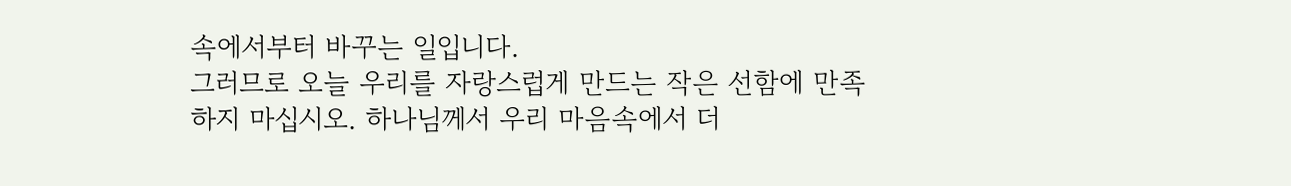속에서부터 바꾸는 일입니다.
그러므로 오늘 우리를 자랑스럽게 만드는 작은 선함에 만족하지 마십시오. 하나님께서 우리 마음속에서 더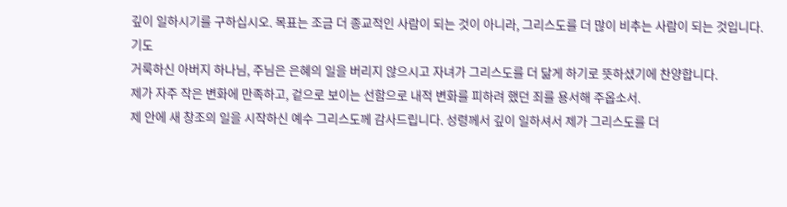깊이 일하시기를 구하십시오. 목표는 조금 더 종교적인 사람이 되는 것이 아니라, 그리스도를 더 많이 비추는 사람이 되는 것입니다.
기도
거룩하신 아버지 하나님, 주님은 은혜의 일을 버리지 않으시고 자녀가 그리스도를 더 닮게 하기로 뜻하셨기에 찬양합니다.
제가 자주 작은 변화에 만족하고, 겉으로 보이는 선함으로 내적 변화를 피하려 했던 죄를 용서해 주옵소서.
제 안에 새 창조의 일을 시작하신 예수 그리스도께 감사드립니다. 성령께서 깊이 일하셔서 제가 그리스도를 더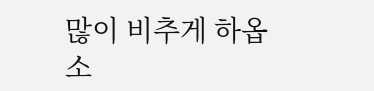많이 비추게 하옵소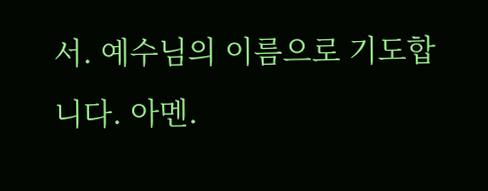서. 예수님의 이름으로 기도합니다. 아멘.